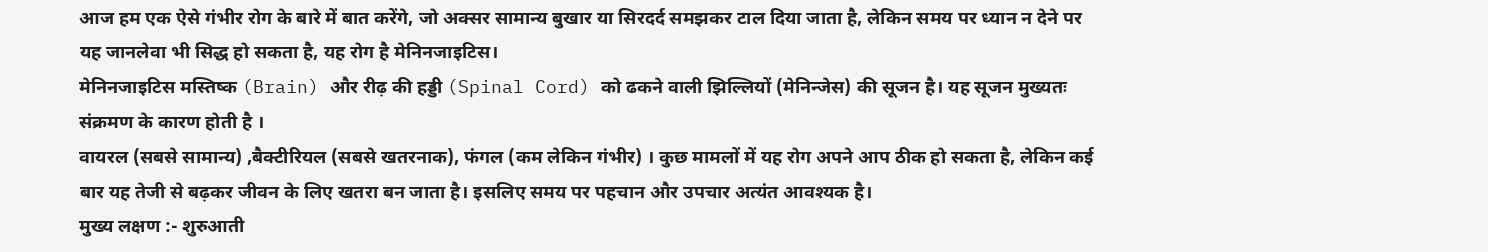आज हम एक ऐसे गंभीर रोग के बारे में बात करेंगे, जो अक्सर सामान्य बुखार या सिरदर्द समझकर टाल दिया जाता है, लेकिन समय पर ध्यान न देने पर यह जानलेवा भी सिद्ध हो सकता है, यह रोग है मेनिनजाइटिस।
मेनिनजाइटिस मस्तिष्क (Brain) और रीढ़ की हड्डी (Spinal Cord) को ढकने वाली झिल्लियों (मेनिन्जेस) की सूजन है। यह सूजन मुख्यतः संक्रमण के कारण होती है ।
वायरल (सबसे सामान्य) ,बैक्टीरियल (सबसे खतरनाक), फंगल (कम लेकिन गंभीर) । कुछ मामलों में यह रोग अपने आप ठीक हो सकता है, लेकिन कई बार यह तेजी से बढ़कर जीवन के लिए खतरा बन जाता है। इसलिए समय पर पहचान और उपचार अत्यंत आवश्यक है।
मुख्य लक्षण :- शुरुआती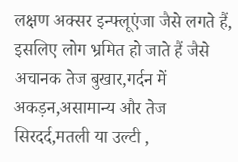लक्षण अक्सर इन्फ्लूएंजा जैसे लगते हैं, इसलिए लोग भ्रमित हो जाते हैं जैसे अचानक तेज बुखार,गर्दन में अकड़न,असामान्य और तेज सिरदर्द,मतली या उल्टी ,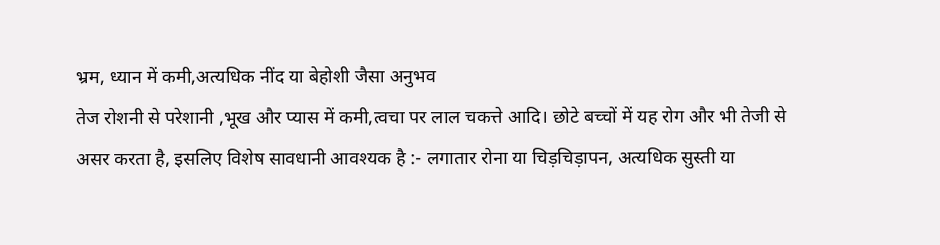भ्रम, ध्यान में कमी,अत्यधिक नींद या बेहोशी जैसा अनुभव
तेज रोशनी से परेशानी ,भूख और प्यास में कमी,त्वचा पर लाल चकत्ते आदि। छोटे बच्चों में यह रोग और भी तेजी से असर करता है, इसलिए विशेष सावधानी आवश्यक है :- लगातार रोना या चिड़चिड़ापन, अत्यधिक सुस्ती या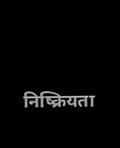निष्क्रियता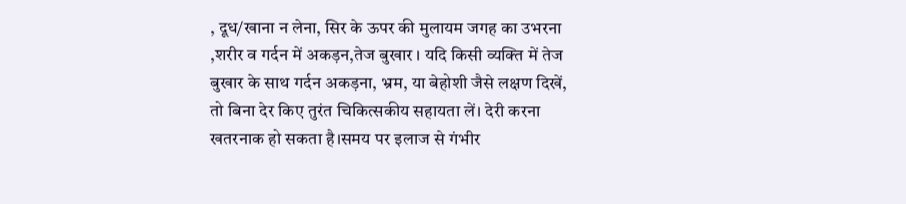, दूध/खाना न लेना, सिर के ऊपर की मुलायम जगह का उभरना ,शरीर व गर्दन में अकड़न,तेज बुखार । यदि किसी व्यक्ति में तेज बुखार के साथ गर्दन अकड़ना, भ्रम, या बेहोशी जैसे लक्षण दिखें, तो बिना देर किए तुरंत चिकित्सकीय सहायता लें। देरी करना खतरनाक हो सकता है।समय पर इलाज से गंभीर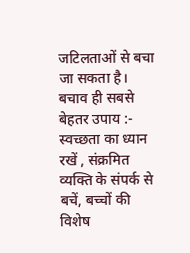जटिलताओं से बचा जा सकता है।
बचाव ही सबसे बेहतर उपाय :- स्वच्छता का ध्यान रखें , संक्रमित व्यक्ति के संपर्क से बचें, बच्चों की विशेष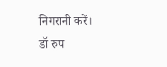निगरानी करें।
डॉ रुप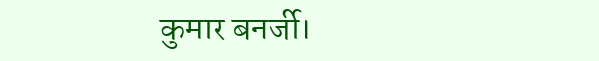कुमार बनर्जी।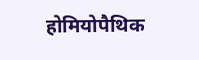होमियोपैथिक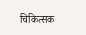चिकित्सक